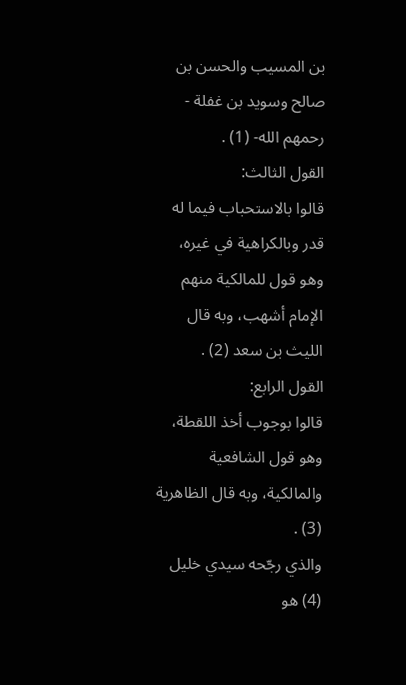بن المسيب والحسن بن صالح وسويد بن غفلة - رحمهم الله- (1) .
القول الثالث:
قالوا بالاستحباب فيما له قدر وبالكراهية في غيره، وهو قول للمالكية منهم الإمام أشهب، وبه قال الليث بن سعد (2) .
القول الرابع:
قالوا بوجوب أخذ اللقطة، وهو قول الشافعية والمالكية، وبه قال الظاهرية (3) .
والذي رجّحه سيدي خليل (4) هو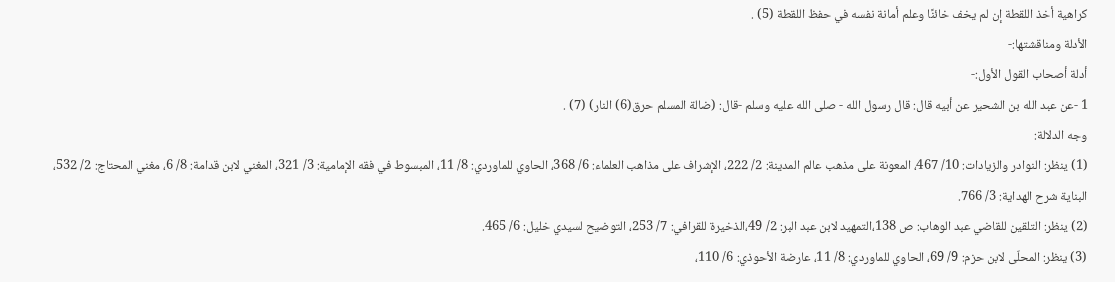كراهية أخذ اللقطة إن لم يخف خائنًا وعلم أمانة نفسه في حفظ اللقطة (5) .
الأدلة ومناقشتها:-
أدلة أصحاب القول الأول:-
1 -عن عبد الله بن الشحير عن أبيه قال: قال رسول الله - صلى الله عليه وسلم -قال: (ضالة المسلم حرق(6) النار) (7) .
وجه الدلالة:
(1) ينظر: النوادر والزيادات: 10/ 467، المعونة على مذهب عالم المدينة: 2/ 222، الإشراف على مذاهب العلماء: 6/ 368، الحاوي للماوردي: 8/ 11، المبسوط في فقه الإمامية: 3/ 321، المغني لابن قدامة: 8/ 6، مغني المحتاج: 2/ 532، البناية شرح الهداية: 3/ 766.
(2) ينظر: التلقين للقاضي عبد الوهاب: ص 138،التمهيد لابن عبد البر: 2/ 49،الذخيرة للقرافي: 7/ 253، التوضيح لسيدي خليل: 6/ 465.
(3) ينظر: المحلّى لابن حزم: 9/ 69، الحاوي للماوردي: 8/ 11، عارضة الأحوذي: 6/ 110،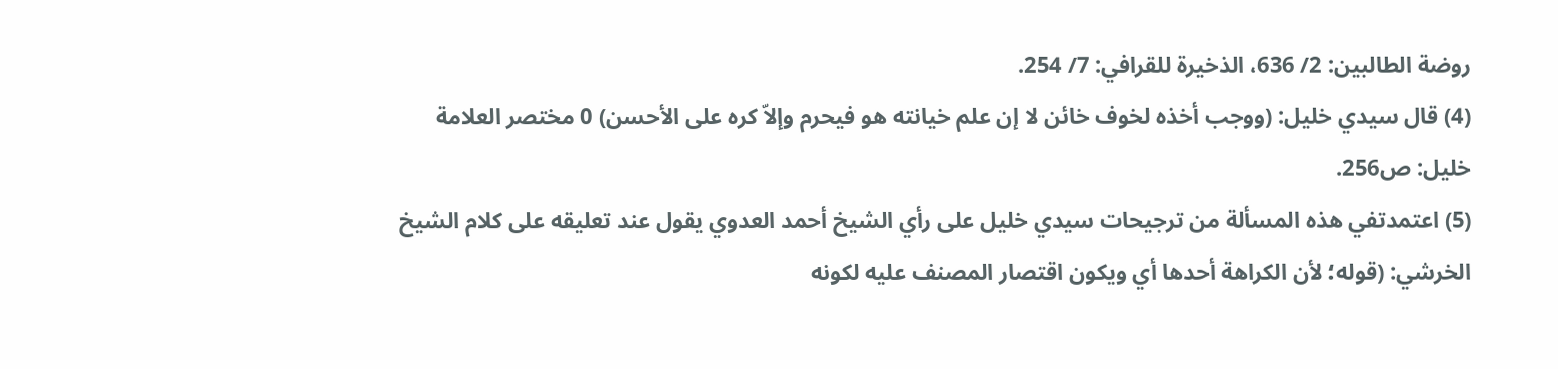روضة الطالبين: 2/ 636، الذخيرة للقرافي: 7/ 254.
(4) قال سيدي خليل: (ووجب أخذه لخوف خائن لا إن علم خيانته هو فيحرم وإلاّ كره على الأحسن) 0 مختصر العلامة خليل: ص256.
(5) اعتمدتفي هذه المسألة من ترجيحات سيدي خليل على رأي الشيخ أحمد العدوي يقول عند تعليقه على كلام الشيخ الخرشي: (قوله؛ لأن الكراهة أحدها أي ويكون اقتصار المصنف عليه لكونه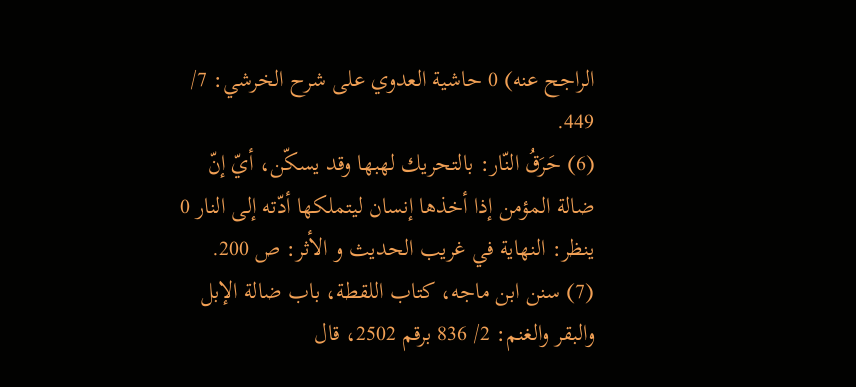الراجح عنه) 0 حاشية العدوي على شرح الخرشي: 7/ 449.
(6) حَرَقُ النّار: بالتحريك لهبها وقد يسكّن، أيّ إنّ ضالة المؤمن إذا أخذها إنسان ليتملكها أدّته إلى النار 0 ينظر: النهاية في غريب الحديث و الأثر: ص 200.
(7) سنن ابن ماجه، كتاب اللقطة، باب ضالة الإبل والبقر والغنم: 2/ 836 برقم 2502، قال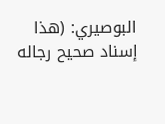البوصيري: (هذا إسناد صحيح رجاله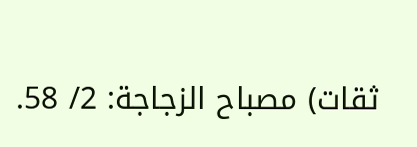ثقات) مصباح الزجاجة: 2/ 58.